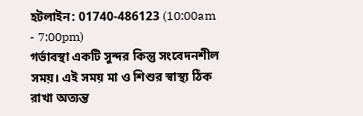হটলাইন: 01740-486123 (10:00am - 7:00pm)
গর্ভাবস্থা একটি সুন্দর কিন্তু সংবেদনশীল সময়। এই সময় মা ও শিশুর স্বাস্থ্য ঠিক রাখা অত্যন্ত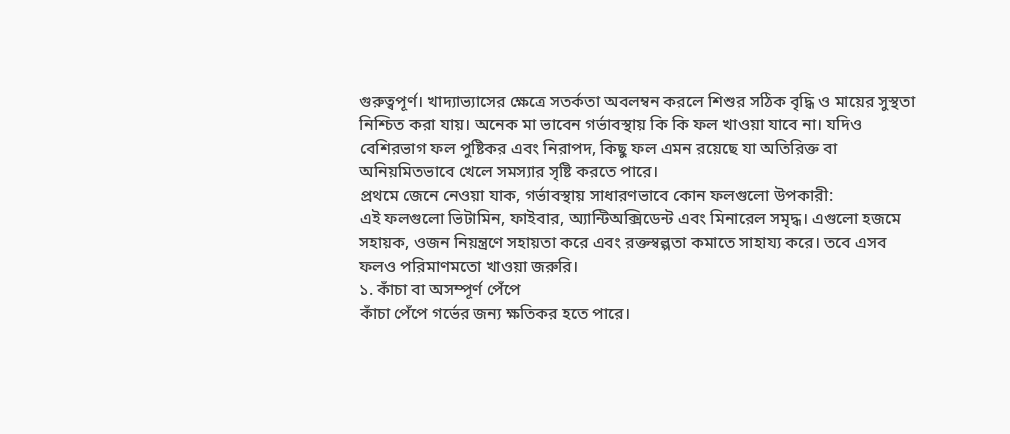গুরুত্বপূর্ণ। খাদ্যাভ্যাসের ক্ষেত্রে সতর্কতা অবলম্বন করলে শিশুর সঠিক বৃদ্ধি ও মায়ের সুস্থতা নিশ্চিত করা যায়। অনেক মা ভাবেন গর্ভাবস্থায় কি কি ফল খাওয়া যাবে না। যদিও বেশিরভাগ ফল পুষ্টিকর এবং নিরাপদ, কিছু ফল এমন রয়েছে যা অতিরিক্ত বা অনিয়মিতভাবে খেলে সমস্যার সৃষ্টি করতে পারে।
প্রথমে জেনে নেওয়া যাক, গর্ভাবস্থায় সাধারণভাবে কোন ফলগুলো উপকারী:
এই ফলগুলো ভিটামিন, ফাইবার, অ্যান্টিঅক্সিডেন্ট এবং মিনারেল সমৃদ্ধ। এগুলো হজমে সহায়ক, ওজন নিয়ন্ত্রণে সহায়তা করে এবং রক্তস্বল্পতা কমাতে সাহায্য করে। তবে এসব ফলও পরিমাণমতো খাওয়া জরুরি।
১. কাঁচা বা অসম্পূর্ণ পেঁপে
কাঁচা পেঁপে গর্ভের জন্য ক্ষতিকর হতে পারে।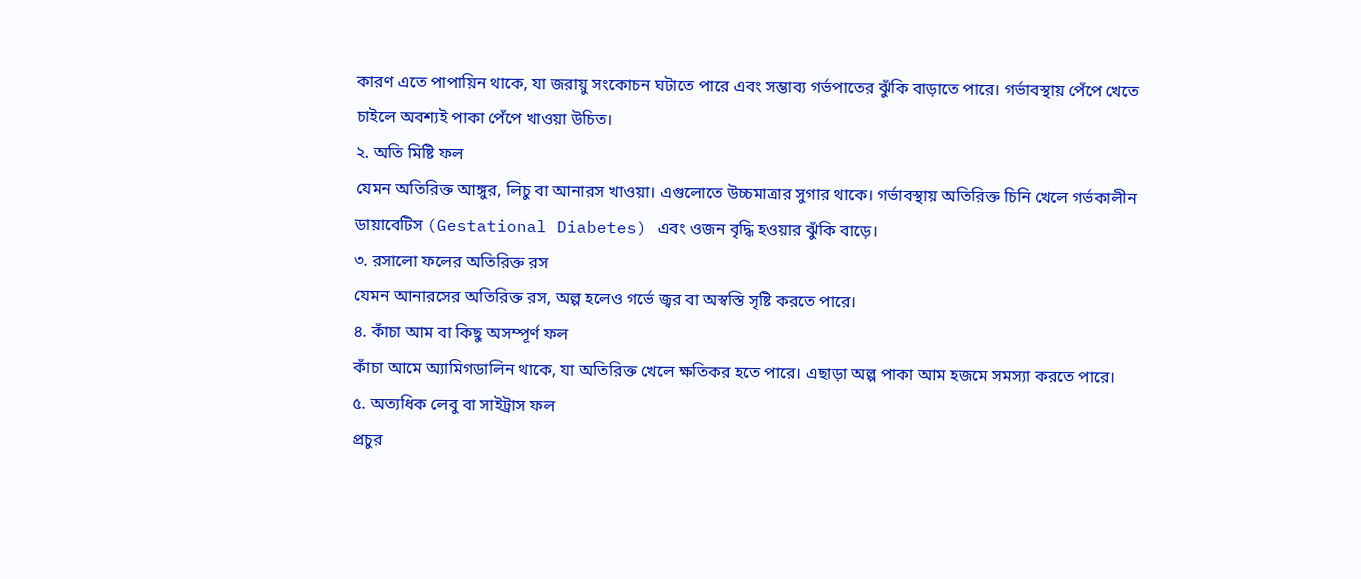কারণ এতে পাপায়িন থাকে, যা জরায়ু সংকোচন ঘটাতে পারে এবং সম্ভাব্য গর্ভপাতের ঝুঁকি বাড়াতে পারে। গর্ভাবস্থায় পেঁপে খেতে চাইলে অবশ্যই পাকা পেঁপে খাওয়া উচিত।
২. অতি মিষ্টি ফল
যেমন অতিরিক্ত আঙ্গুর, লিচু বা আনারস খাওয়া। এগুলোতে উচ্চমাত্রার সুগার থাকে। গর্ভাবস্থায় অতিরিক্ত চিনি খেলে গর্ভকালীন ডায়াবেটিস (Gestational Diabetes) এবং ওজন বৃদ্ধি হওয়ার ঝুঁকি বাড়ে।
৩. রসালো ফলের অতিরিক্ত রস
যেমন আনারসের অতিরিক্ত রস, অল্প হলেও গর্ভে জ্বর বা অস্বস্তি সৃষ্টি করতে পারে।
৪. কাঁচা আম বা কিছু অসম্পূর্ণ ফল
কাঁচা আমে অ্যামিগডালিন থাকে, যা অতিরিক্ত খেলে ক্ষতিকর হতে পারে। এছাড়া অল্প পাকা আম হজমে সমস্যা করতে পারে।
৫. অত্যধিক লেবু বা সাইট্রাস ফল
প্রচুর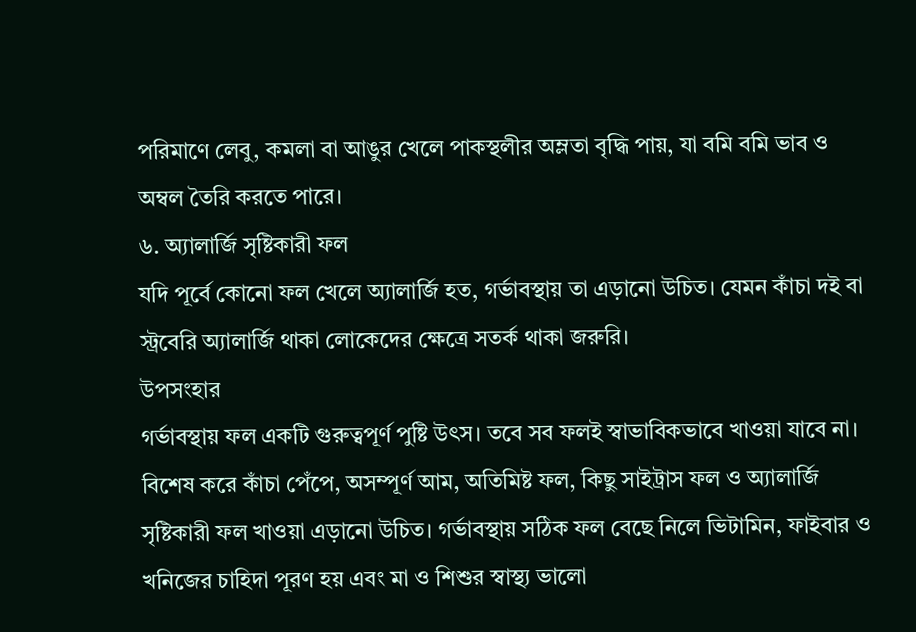পরিমাণে লেবু, কমলা বা আঙুর খেলে পাকস্থলীর অম্লতা বৃদ্ধি পায়, যা বমি বমি ভাব ও অম্বল তৈরি করতে পারে।
৬. অ্যালার্জি সৃষ্টিকারী ফল
যদি পূর্বে কোনো ফল খেলে অ্যালার্জি হত, গর্ভাবস্থায় তা এড়ানো উচিত। যেমন কাঁচা দই বা স্ট্রবেরি অ্যালার্জি থাকা লোকেদের ক্ষেত্রে সতর্ক থাকা জরুরি।
উপসংহার
গর্ভাবস্থায় ফল একটি গুরুত্বপূর্ণ পুষ্টি উৎস। তবে সব ফলই স্বাভাবিকভাবে খাওয়া যাবে না। বিশেষ করে কাঁচা পেঁপে, অসম্পূর্ণ আম, অতিমিষ্ট ফল, কিছু সাইট্রাস ফল ও অ্যালার্জি সৃষ্টিকারী ফল খাওয়া এড়ানো উচিত। গর্ভাবস্থায় সঠিক ফল বেছে নিলে ভিটামিন, ফাইবার ও খনিজের চাহিদা পূরণ হয় এবং মা ও শিশুর স্বাস্থ্য ভালো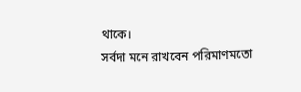থাকে।
সর্বদা মনে রাখবেন পরিমাণমতো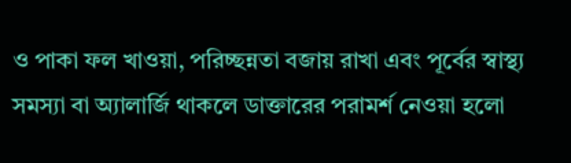ও পাকা ফল খাওয়া, পরিচ্ছন্নতা বজায় রাখা এবং পূর্বের স্বাস্থ্য সমস্যা বা অ্যালার্জি থাকলে ডাক্তারের পরামর্শ নেওয়া হলো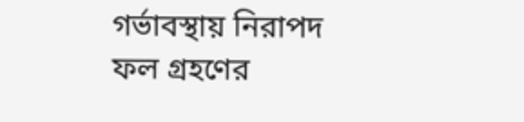গর্ভাবস্থায় নিরাপদ ফল গ্রহণের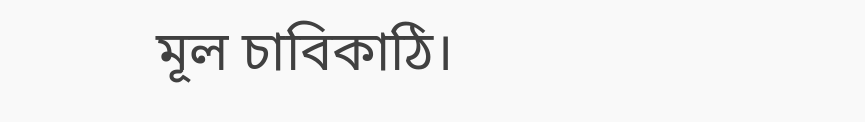মূল চাবিকাঠি।